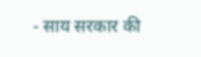- साय सरकार की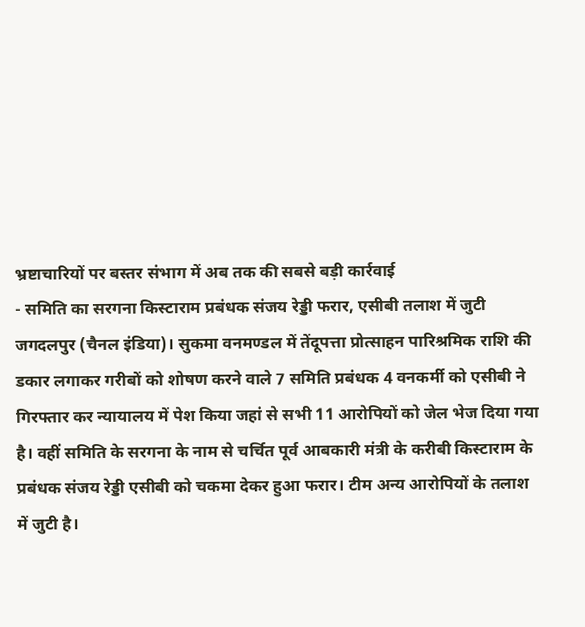भ्रष्टाचारियों पर बस्तर संभाग में अब तक की सबसे बड़ी कार्रवाई
- समिति का सरगना किस्टाराम प्रबंधक संजय रेड्डी फरार, एसीबी तलाश में जुटी
जगदलपुर (चैनल इंडिया)। सुकमा वनमण्डल में तेंदूपत्ता प्रोत्साहन पारिश्रमिक राशि की डकार लगाकर गरीबों को शोषण करने वाले 7 समिति प्रबंधक 4 वनकर्मी को एसीबी ने गिरफ्तार कर न्यायालय में पेश किया जहां से सभी 11 आरोपियों को जेल भेज दिया गया है। वहीं समिति के सरगना के नाम से चर्चित पूर्व आबकारी मंत्री के करीबी किस्टाराम के प्रबंधक संजय रेड्डी एसीबी को चकमा देकर हुआ फरार। टीम अन्य आरोपियों के तलाश में जुटी है।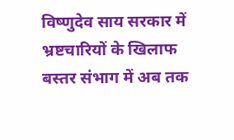विष्णुदेव साय सरकार में भ्रष्टचारियों के खिलाफ बस्तर संभाग में अब तक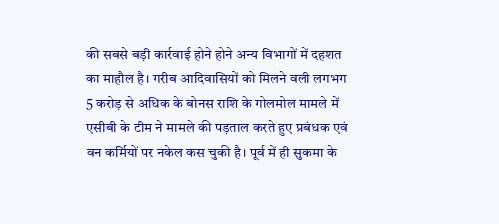की सबसे बड़ी कार्रवाई होने होने अन्य विभागों में दहशत का माहौल है। गरीब आदिवासियों को मिलने वली लगभग 5 करोड़ से अधिक के बोनस राशि के गोलमोल मामले में एसीबी के टीम ने मामले की पड़ताल करते हुए प्रबंधक एवं वन कर्मियों पर नकेल कस चुकी है। पूर्व में ही सुकमा के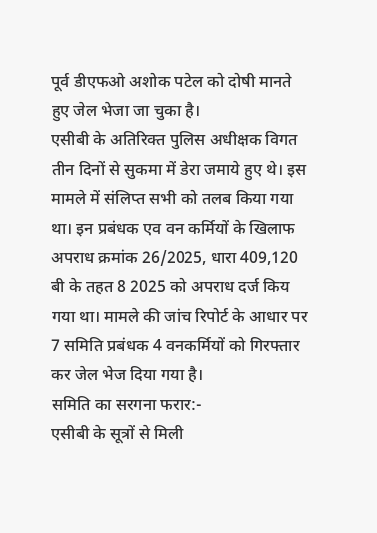पूर्व डीएफओ अशोक पटेल को दोषी मानते हुए जेल भेजा जा चुका है।
एसीबी के अतिरिक्त पुलिस अधीक्षक विगत तीन दिनों से सुकमा में डेरा जमाये हुए थे। इस मामले में संलिप्त सभी को तलब किया गया था। इन प्रबंधक एव वन कर्मियों के खिलाफ अपराध क्रमांक 26/2025, धारा 409,120 बी के तहत 8 2025 को अपराध दर्ज किय गया था। मामले की जांच रिपोर्ट के आधार पर 7 समिति प्रबंधक 4 वनकर्मियों को गिरफ्तार कर जेल भेज दिया गया है।
समिति का सरगना फरार:-
एसीबी के सूत्रों से मिली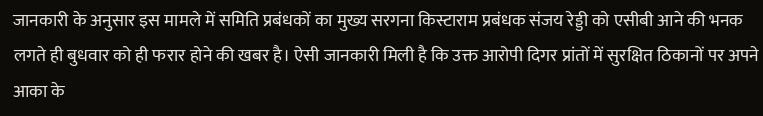जानकारी के अनुसार इस मामले में समिति प्रबंधकों का मुख्य सरगना किस्टाराम प्रबंधक संजय रेड्डी को एसीबी आने की भनक लगते ही बुधवार को ही फरार होने की खबर है। ऐसी जानकारी मिली है कि उक्त आरोपी दिगर प्रांतों में सुरक्षित ठिकानों पर अपने आका के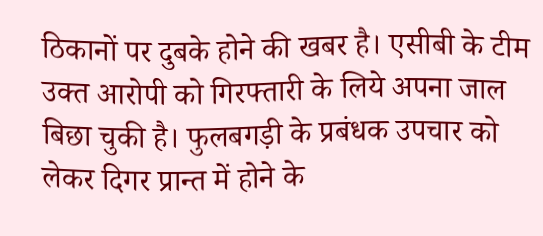ठिकानों पर दुबके होने की खबर है। एसीबी के टीम उक्त आरोपी को गिरफ्तारी के लिये अपना जाल बिछा चुकी है। फुलबगड़ी के प्रबंधक उपचार को लेकर दिगर प्रान्त में होने के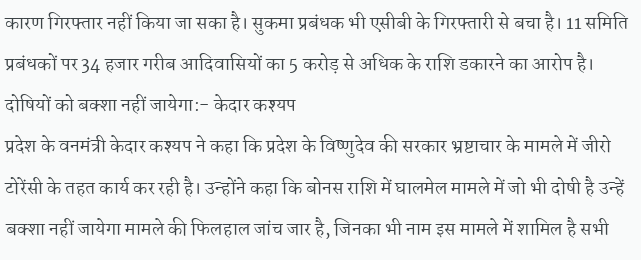कारण गिरफ्तार नहीं किया जा सका है। सुकमा प्रबंधक भी एसीबी के गिरफ्तारी से बचा है। 11 समिति प्रबंधकों पर 34 हजार गरीब आदिवासियों का 5 करोड़ से अधिक के राशि डकारने का आरोप है।
दोषियों को बक्शा नहीं जायेगा:- केदार कश्यप
प्रदेश के वनमंत्री केदार कश्यप ने कहा कि प्रदेश के विष्णुदेव की सरकार भ्रष्टाचार के मामले में जीरो टोरेंसी के तहत कार्य कर रही है। उन्होंने कहा कि बोनस राशि में घालमेल मामले में जो भी दोषी है उन्हें बक्शा नहीं जायेगा मामले की फिलहाल जांच जार है, जिनका भी नाम इस मामले में शामिल है सभी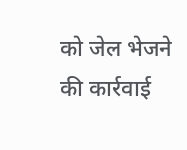को जेल भेजने की कार्रवाई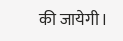की जायेगी।